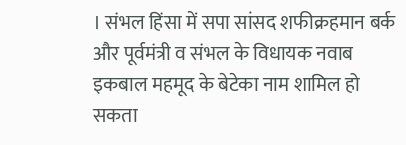। संभल हिंसा में सपा सांसद शफीक्रहमान बर्क और पूर्वमंत्री व संभल के विधायक नवाब इकबाल महमूद के बेटेका नाम शामिल हो सकता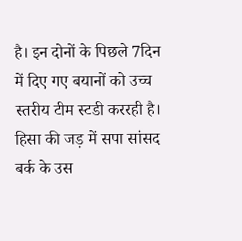है। इन दोनों के पिछले 7दिन में दिए गए बयानों को उच्च स्तरीय टीम स्टडी कररही है। हिसा की जड़ में सपा सांसद बर्क के उस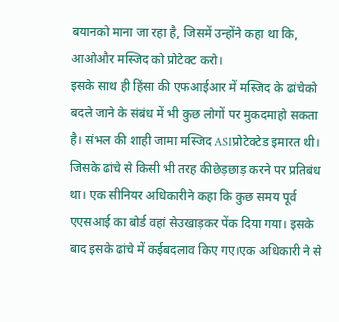बयानको माना जा रहा है, जिसमें उन्होंने कहा था कि, आओऔर मस्जिद को प्रोटेक्ट करो।
इसके साथ ही हिंसा की एफआईआर में मस्जिद के ढांचेको बदले जाने के संबंध में भी कुछ लोगों पर मुकदमाहो सकता है। संभल की शाही जामा मस्जिद ASIप्रोटेक्टेड इमारत थी। जिसके ढांचे से किसी भी तरह कीछेड़छाड़ करने पर प्रतिबंध था। एक सीनियर अधिकारीने कहा कि कुछ समय पूर्व एएसआई का बोर्ड वहां सेउखाड़कर पेंक दिया गया। इसके बाद इसके ढांचे में कईबदलाव किए गए।एक अधिकारी ने से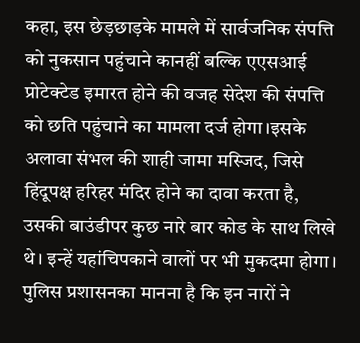कहा, इस छेड़छाड़के मामले में सार्वजनिक संपत्ति को नुकसान पहुंचाने कानहीं बल्कि एएसआई प्रोटेक्टेड इमारत होने की वजह सेदेश की संपत्ति को छति पहुंचाने का मामला दर्ज होगा।इसके अलावा संभल की शाही जामा मस्जिद, जिसे हिंदूपक्ष हरिहर मंदिर होने का दावा करता है, उसकी बाउंडीपर कुछ नारे बार कोड के साथ लिखे थे। इन्हें यहांचिपकाने वालों पर भी मुकदमा होगा। पुलिस प्रशासनका मानना है कि इन नारों ने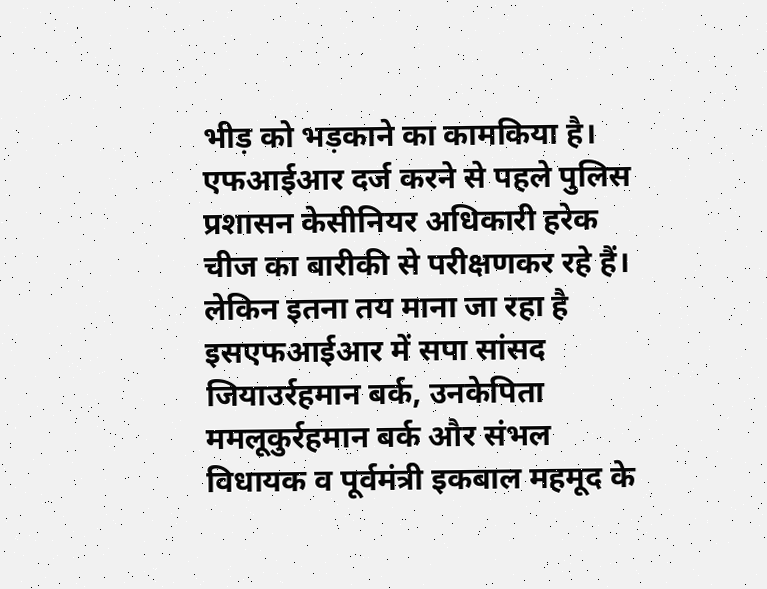भीड़ को भड़काने का कामकिया है।
एफआईआर दर्ज करने से पहले पुलिस प्रशासन केसीनियर अधिकारी हरेक चीज का बारीकी से परीक्षणकर रहे हैं। लेकिन इतना तय माना जा रहा है इसएफआईआर में सपा सांसद जियाउर्रहमान बर्क, उनकेपिता ममलूकुर्रहमान बर्क और संभल विधायक व पूर्वमंत्री इकबाल महमूद के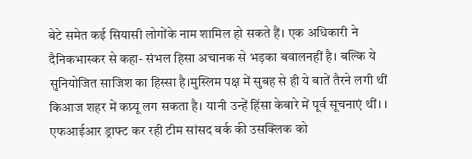बेटे समेत कई सियासी लोगोंके नाम शामिल हो सकते हैं। एक अधिकारी ने दैनिकभास्कर से कहा- संभल हिसा अचानक से भड़का बवालनहीं है। बल्कि ये सुनियोजित साजिश का हिस्सा है।मुस्लिम पक्ष में सुबह से ही ये बातें तैरने लगी थीं किआज शहर में कप्र्यू लग सकता है। यानी उन्हें हिंसा केबारे में पूर्व सूचनाएं थीं। । एफआईआर ड्राफ्ट कर रही टीम सांसद बर्क की उसक्लिक को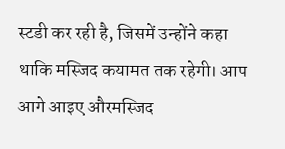स्टडी कर रही है, जिसमें उन्होंने कहा थाकि मस्जिद कयामत तक रहेगी। आप आगे आइए औरमस्जिद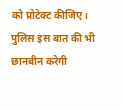को प्रोटेक्ट कीजिए।
पुलिस इस बात की भी छानबीन करेगी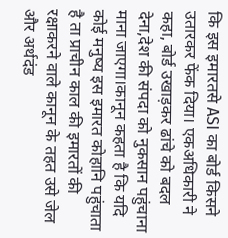कि इस इमारतसे ASI का बोर्ड किसने उतारकर फेंक दिया। एकअधिकारी ने कहा, बोर्ड उखाड़कर ढांचे को बदल देना,देश की संपदा को नुकसान पहुंचाना माना जाएगा।कानून कहता है कि यदि कोई मनुष्य इस इमारत कोहानि पहुंचाता है ता प्राचीन काल की इमारतों की रक्षाकरने वाले कानून के तहत उसे जेल और अर्थदंड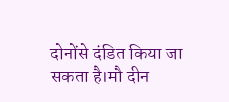दोनोंसे दंडित किया जा सकता है।मौ दीन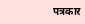पत्रकार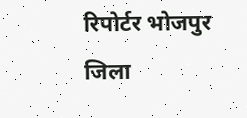रिपोर्टर भोजपुर जिला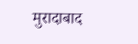मुरादाबाद